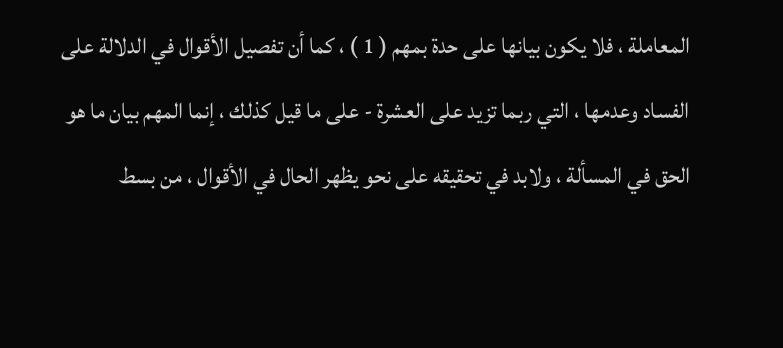المعاملة ، فلا يكون بيانها على حدة بمهم ( 1 ) ، كما أن تفصيل الأقوال في الدلالة على الفساد وعدمها ، التي ربما تزيد على العشرة - على ما قيل كذلك ، إنما المهم بيان ما هو الحق في المسألة ، ولابد في تحقيقه على نحو يظهر الحال في الأقوال ، من بسط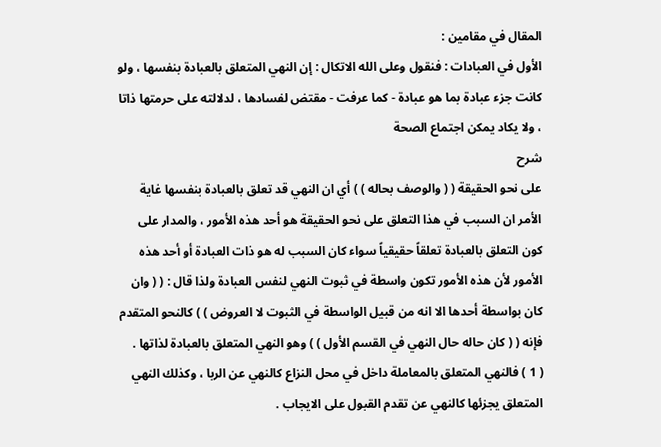المقال في مقامين :
الأول في العبادات : فنقول وعلى الله الاتكال : إن النهي المتعلق بالعبادة بنفسها ، ولو كانت جزء عبادة بما هو عبادة - كما عرفت - مقتض لفسادها ، لدلالته على حرمتها ذاتا ، ولا يكاد يمكن اجتماع الصحة
شرح
على نحو الحقيقة ( ( والوصف بحاله ) ) أي ان النهي قد تعلق بالعبادة بنفسها غاية الأمر ان السبب في هذا التعلق على نحو الحقيقة هو أحد هذه الأمور ، والمدار على كون التعلق بالعبادة تعلقاً حقيقياً سواء كان السبب له هو ذات العبادة أو أحد هذه الأمور لأن هذه الأمور تكون واسطة في ثبوت النهي لنفس العبادة ولذا قال : ( ( وان كان بواسطة أحدها الا انه من قبيل الواسطة في الثبوت لا العروض ) ) كالنحو المتقدم فإنه ( ( كان حاله حال النهي في القسم الأول ) ) وهو النهي المتعلق بالعبادة لذاتها .
( 1 ) فالنهي المتعلق بالمعاملة داخل في محل النزاع كالنهي عن الربا ، وكذلك النهي المتعلق يجزئها كالنهي عن تقدم القبول على الايجاب .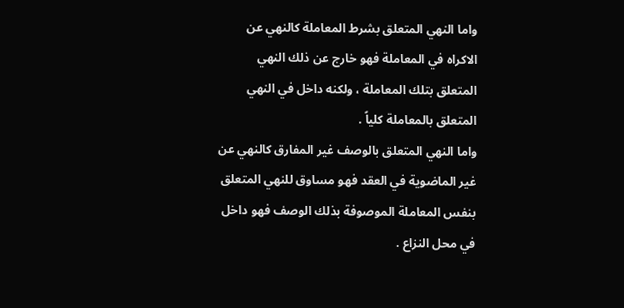واما النهي المتعلق بشرط المعاملة كالنهي عن الاكراه في المعاملة فهو خارج عن ذلك النهي المتعلق بتلك المعاملة ، ولكنه داخل في النهي المتعلق بالمعاملة كلياً .
واما النهي المتعلق بالوصف غير المفارق كالنهي عن غير الماضوية في العقد فهو مساوق للنهي المتعلق بنفس المعاملة الموصوفة بذلك الوصف فهو داخل في محل النزاع .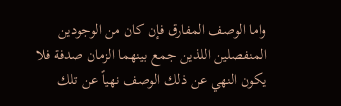واما الوصف المفارق فإن كان من الوجودين المنفصلين اللذين جمع بينهما الزمان صدفة فلا يكون النهي عن ذلك الوصف نهياً عن تلك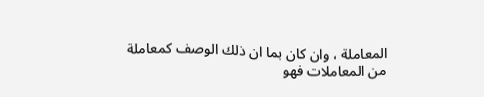المعاملة ، وان كان بما ان ذلك الوصف كمعاملة من المعاملات فهو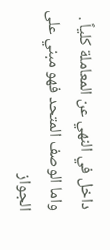داخل في النهي عن المعاملة كلياً .
واما الوصف المتحد فهو مبني على الجواز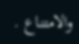والامتناع .